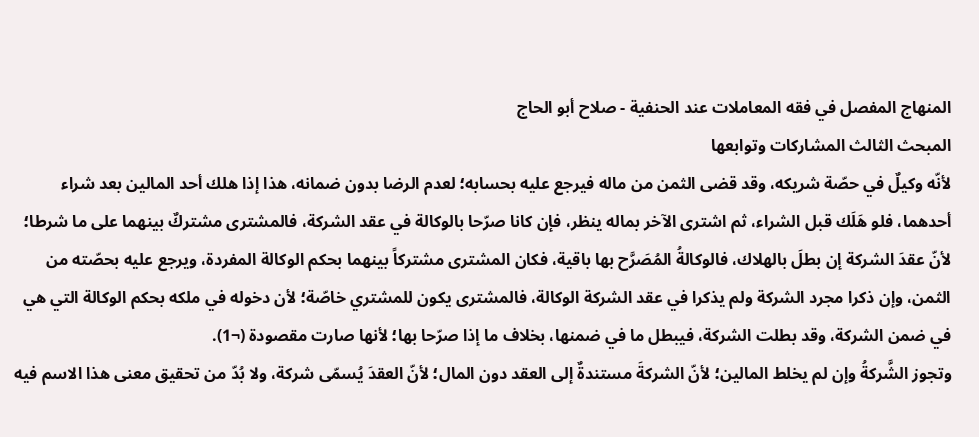المنهاج المفصل في فقه المعاملات عند الحنفية - صلاح أبو الحاج
المبحث الثالث المشاركات وتوابعها
لأنّه وكيلٌ في حصّة شريكه، وقد قضى الثمن من ماله فيرجع عليه بحسابه؛ لعدم الرضا بدون ضمانه، هذا إذا هلك أحد المالين بعد شراء أحدهما، فلو هَلَك قبل الشراء، ثم اشترى الآخر بماله ينظر، فإن كانا صرّحا بالوكالة في عقد الشركة، فالمشترى مشتركٌ بينهما على ما شرطا؛ لأنّ عقدَ الشركة إن بطلَ بالهلاك، فالوكالةُ المُصَرَّح بها باقية، فكان المشترى مشتركاً بينهما بحكم الوكالة المفردة، ويرجع عليه بحصّته من الثمن، وإن ذكرا مجرد الشركة ولم يذكرا في عقد الشركة الوكالة، فالمشترى يكون للمشتري خاصّة؛ لأن دخوله في ملكه بحكم الوكالة التي هي في ضمن الشركة، وقد بطلت الشركة، فيبطل ما في ضمنها، بخلاف ما إذا صرّحا بها؛ لأنها صارت مقصودة (¬1).
وتجوز الشَّركةُ وإن لم يخلط المالين؛ لأنّ الشركةَ مستندةٌ إلى العقد دون المال؛ لأنّ العقدَ يُسمّى شركة، ولا بُدّ من تحقيق معنى هذا الاسم فيه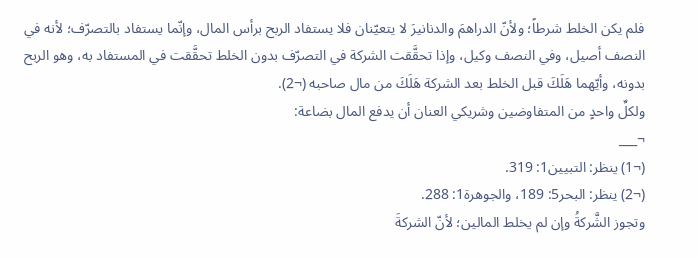فلم يكن الخلط شرطاً؛ ولأنّ الدراهمَ والدنانيرَ لا يتعيّنان فلا يستفاد الربح برأس المال، وإنّما يستفاد بالتصرّف؛ لأنه في النصف أصيل، وفي النصف وكيل، وإذا تحقَّقت الشركة في التصرّف بدون الخلط تحقَّقت في المستفاد به، وهو الربح بدونه، وأيّهما هَلَكَ قبل الخلط بعد الشركة هَلَكَ من مال صاحبه (¬2).
ولكلِّ واحدٍ من المتفاوضين وشريكي العنان أن يدفع المال بضاعة:
¬___
(¬1) ينظر: التبيين1: 319.
(¬2) ينظر: البحر5: 189، والجوهرة1: 288.
وتجوز الشَّركةُ وإن لم يخلط المالين؛ لأنّ الشركةَ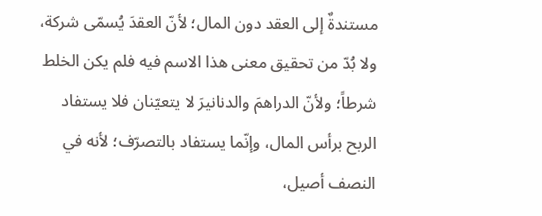مستندةٌ إلى العقد دون المال؛ لأنّ العقدَ يُسمّى شركة، ولا بُدّ من تحقيق معنى هذا الاسم فيه فلم يكن الخلط شرطاً؛ ولأنّ الدراهمَ والدنانيرَ لا يتعيّنان فلا يستفاد الربح برأس المال، وإنّما يستفاد بالتصرّف؛ لأنه في النصف أصيل،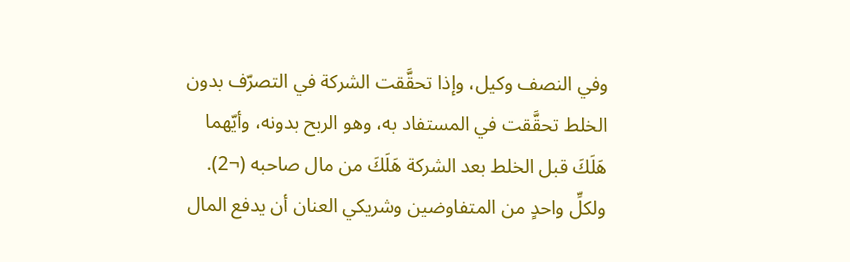وفي النصف وكيل، وإذا تحقَّقت الشركة في التصرّف بدون الخلط تحقَّقت في المستفاد به، وهو الربح بدونه، وأيّهما هَلَكَ قبل الخلط بعد الشركة هَلَكَ من مال صاحبه (¬2).
ولكلِّ واحدٍ من المتفاوضين وشريكي العنان أن يدفع المال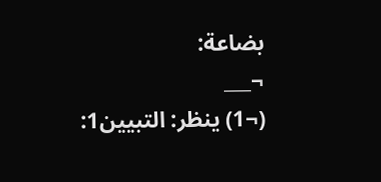بضاعة:
¬___
(¬1) ينظر: التبيين1: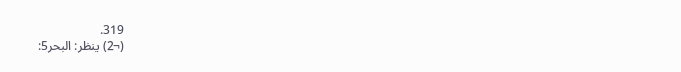319.
(¬2) ينظر: البحر5: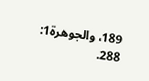189، والجوهرة1: 288.